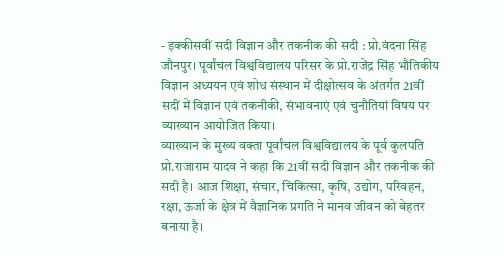- इक्कीसवीं सदी विज्ञान और तकनीक की सदी : प्रो.वंदना सिंह
जौनपुर। पूर्वांचल विश्वविद्यालय परिसर के प्रो.राजेंद्र सिंह भौतिकीय विज्ञान अध्ययन एवं शोध संस्थान में दीक्षोत्सव के अंतर्गत 21वीं सदीं में विज्ञान एवं तकनीकी, संभावनाएं एवं चुनौतियां विषय पर व्याख्यान आयोजित किया।
व्याख्यान के मुख्य वक्ता पूर्वांचल विश्वविद्यालय के पूर्व कुलपति प्रो.राजाराम यादव ने कहा कि 21वीं सदी विज्ञान और तकनीक की सदी है। आज शिक्षा, संचार, चिकित्सा, कृषि, उद्योग, परिवहन, रक्षा, ऊर्जा के क्षेत्र में वैज्ञानिक प्रगति ने मानव जीवन को बेहतर बनाया है।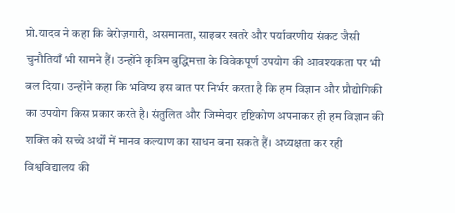प्रो.यादव ने कहा कि बेरोज़गारी, असमानता, साइबर खतरे और पर्यावरणीय संकट जैसी चुनौतियाँ भी सामने हैं। उन्होंने कृत्रिम बुद्धिमत्ता के विवेकपूर्ण उपयोग की आवश्यकता पर भी बल दिया। उन्होंने कहा कि भविष्य इस बात पर निर्भर करता है कि हम विज्ञान और प्रौद्योगिकी का उपयोग किस प्रकार करते है। संतुलित और जिम्मेदार दृष्टिकोण अपनाकर ही हम विज्ञान की शक्ति को सच्चे अर्थों में मानव कल्याण का साधन बना सकते हैं। अध्यक्षता कर रही विश्वविद्यालय की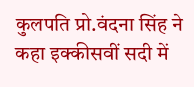कुलपति प्रो.वंदना सिंह ने कहा इक्कीसवीं सदी में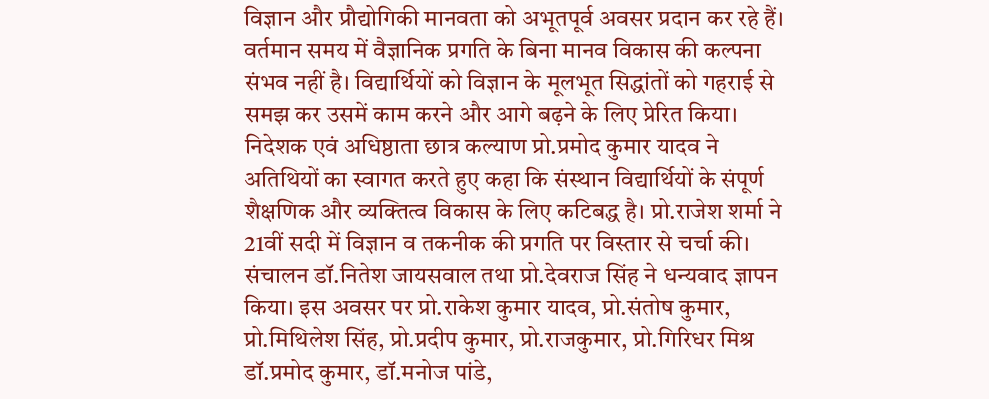विज्ञान और प्रौद्योगिकी मानवता को अभूतपूर्व अवसर प्रदान कर रहे हैं। वर्तमान समय में वैज्ञानिक प्रगति के बिना मानव विकास की कल्पना संभव नहीं है। विद्यार्थियों को विज्ञान के मूलभूत सिद्धांतों को गहराई से समझ कर उसमें काम करने और आगे बढ़ने के लिए प्रेरित किया। निदेशक एवं अधिष्ठाता छात्र कल्याण प्रो.प्रमोद कुमार यादव ने अतिथियों का स्वागत करते हुए कहा कि संस्थान विद्यार्थियों के संपूर्ण शैक्षणिक और व्यक्तित्व विकास के लिए कटिबद्ध है। प्रो.राजेश शर्मा ने 21वीं सदी में विज्ञान व तकनीक की प्रगति पर विस्तार से चर्चा की। संचालन डॉ.नितेश जायसवाल तथा प्रो.देवराज सिंह ने धन्यवाद ज्ञापन किया। इस अवसर पर प्रो.राकेश कुमार यादव, प्रो.संतोष कुमार, प्रो.मिथिलेश सिंह, प्रो.प्रदीप कुमार, प्रो.राजकुमार, प्रो.गिरिधर मिश्र डॉ.प्रमोद कुमार, डॉ.मनोज पांडे,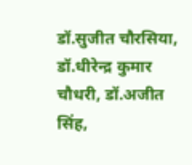डॉ.सुजीत चौरसिया, डॉ.धीरेन्द्र कुमार चौधरी, डॉ.अजीत सिंह,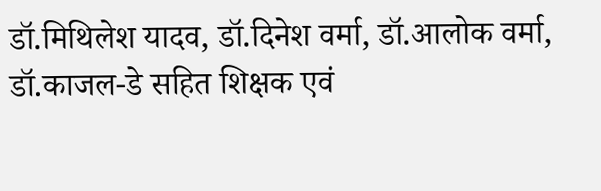डॉ.मिथिलेश यादव, डॉ.दिनेश वर्मा, डॉ.आलोक वर्मा, डॉ.काजल-डे सहित शिक्षक एवं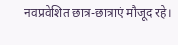नवप्रवेशित छात्र-छात्राएं मौजूद रहे।